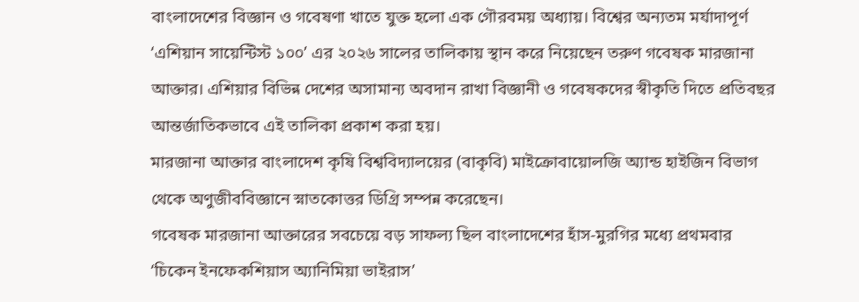বাংলাদেশের বিজ্ঞান ও গবেষণা খাতে যুক্ত হলো এক গৌরবময় অধ্যায়। বিশ্বের অন্যতম মর্যাদাপূর্ণ ‘এশিয়ান সায়েন্টিস্ট ১০০’ এর ২০২৬ সালের তালিকায় স্থান করে নিয়েছেন তরুণ গবেষক মারজানা আক্তার। এশিয়ার বিভিন্ন দেশের অসামান্য অবদান রাখা বিজ্ঞানী ও গবেষকদের স্বীকৃতি দিতে প্রতিবছর আন্তর্জাতিকভাবে এই তালিকা প্রকাশ করা হয়।
মারজানা আক্তার বাংলাদেশ কৃষি বিশ্ববিদ্যালয়ের (বাকৃবি) মাইক্রোবায়োলজি অ্যান্ড হাইজিন বিভাগ থেকে অণুজীববিজ্ঞানে স্নাতকোত্তর ডিগ্রি সম্পন্ন করেছেন।
গবেষক মারজানা আক্তারের সবচেয়ে বড় সাফল্য ছিল বাংলাদেশের হাঁস-মুরগির মধ্যে প্রথমবার ‘চিকেন ইনফেকশিয়াস অ্যানিমিয়া ভাইরাস’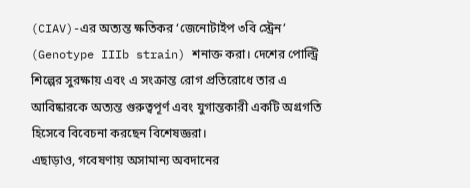(CIAV)-এর অত্যন্ত ক্ষতিকর ‘জেনোটাইপ ৩বি স্ট্রেন’ (Genotype IIIb strain) শনাক্ত করা। দেশের পোল্ট্রি শিল্পের সুরক্ষায় এবং এ সংক্রান্ত রোগ প্রতিরোধে তার এ আবিষ্কারকে অত্যন্ত গুরুত্বপূর্ণ এবং যুগান্তকারী একটি অগ্রগতি হিসেবে বিবেচনা করছেন বিশেষজ্ঞরা।
এছাড়াও, গবেষণায় অসামান্য অবদানের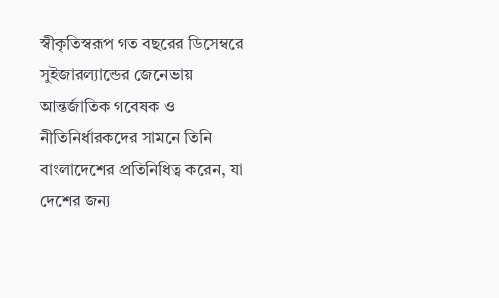স্বীকৃতিস্বরূপ গত বছরের ডিসেম্বরে সুইজারল্যান্ডের জেনেভায় আন্তর্জাতিক গবেষক ও নীতিনির্ধারকদের সামনে তিনি বাংলাদেশের প্রতিনিধিত্ব করেন, যা দেশের জন্য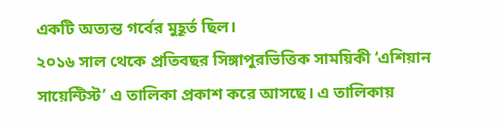একটি অত্যন্ত গর্বের মুহূর্ত ছিল।
২০১৬ সাল থেকে প্রতিবছর সিঙ্গাপুরভিত্তিক সাময়িকী ‘এশিয়ান সায়েন্টিস্ট’ এ তালিকা প্রকাশ করে আসছে। এ তালিকায়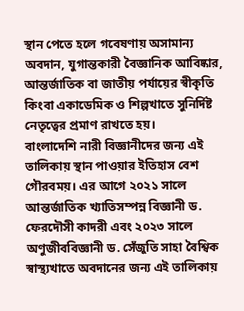স্থান পেতে হলে গবেষণায় অসামান্য অবদান, যুগান্তকারী বৈজ্ঞানিক আবিষ্কার, আন্তর্জাতিক বা জাতীয় পর্যায়ের স্বীকৃতি কিংবা একাডেমিক ও শিল্পখাতে সুনির্দিষ্ট নেতৃত্বের প্রমাণ রাখতে হয়।
বাংলাদেশি নারী বিজ্ঞানীদের জন্য এই তালিকায় স্থান পাওয়ার ইতিহাস বেশ গৌরবময়। এর আগে ২০২১ সালে আন্তর্জাতিক খ্যাতিসম্পন্ন বিজ্ঞানী ড. ফেরদৌসী কাদরী এবং ২০২৩ সালে অণুজীববিজ্ঞানী ড. সেঁজুতি সাহা বৈশ্বিক স্বাস্থ্যখাতে অবদানের জন্য এই তালিকায়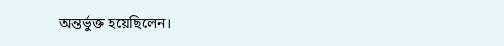অন্তর্ভুক্ত হয়েছিলেন।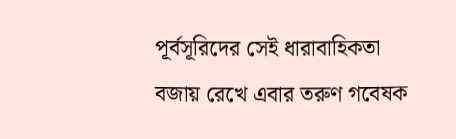পূর্বসূরিদের সেই ধারাবাহিকতা বজায় রেখে এবার তরুণ গবেষক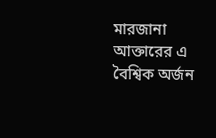মারজানা আক্তারের এ বৈশ্বিক অর্জন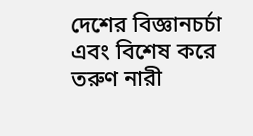দেশের বিজ্ঞানচর্চা এবং বিশেষ করে তরুণ নারী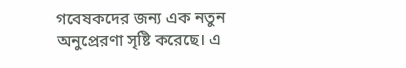গবেষকদের জন্য এক নতুন অনুপ্রেরণা সৃষ্টি করেছে। এ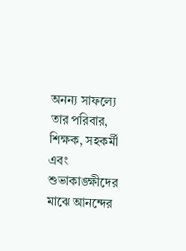অনন্য সাফল্যে তার পরিবার, শিক্ষক, সহকর্মী এবং শুভাকাঙ্ক্ষীদের মাঝে আনন্দের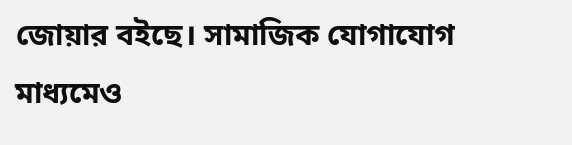জোয়ার বইছে। সামাজিক যোগাযোগ মাধ্যমেও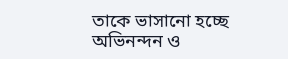তাকে ভাসানো হচ্ছে অভিনন্দন ও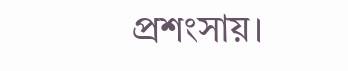প্রশংসায়।